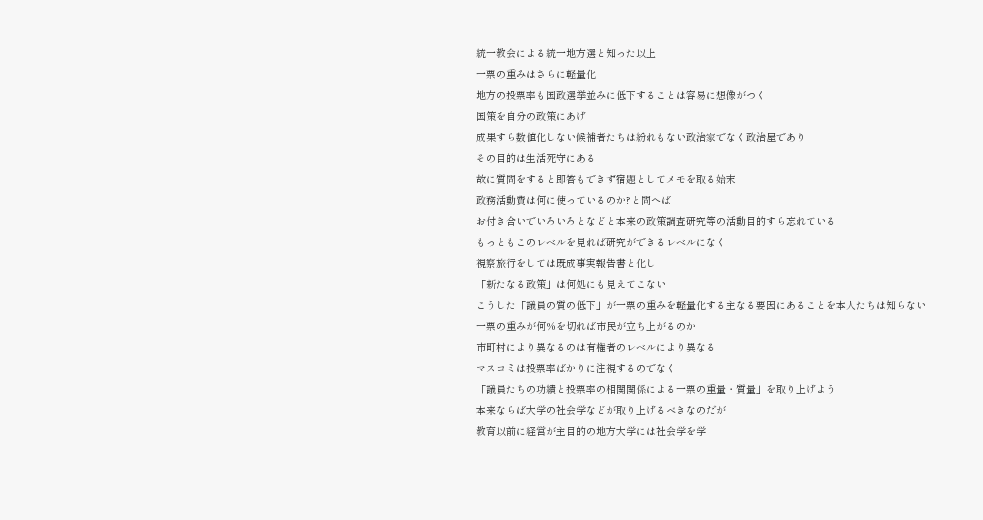統一教会による統一地方選と知った以上
一票の重みはさらに軽量化
地方の投票率も国政選挙並みに低下することは容易に想像がつく
国策を自分の政策にあげ
成果すら数値化しない候補者たちは紛れもない政治家でなく政治屋であり
その目的は生活死守にある
故に質問をすると即答もできず宿題としてメモを取る始末
政務活動費は何に使っているのか?と問へば
お付き合いでいろいろとなどと本来の政策調査研究等の活動目的すら忘れている
もっともこのレベルを見れば研究ができるレベルになく
視察旅行をしては既成事実報告書と化し
「新たなる政策」は何処にも見えてこない
こうした「議員の質の低下」が一票の重みを軽量化する主なる要因にあることを本人たちは知らない
一票の重みが何%を切れば市民が立ち上がるのか
市町村により異なるのは有権者のレベルにより異なる
マスコミは投票率ばかりに注視するのでなく
「議員たちの功績と投票率の相関関係による一票の重量・質量」を取り上げよう
本来ならば大学の社会学などが取り上げるべきなのだが
教育以前に経営が主目的の地方大学には社会学を学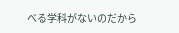べる学科がないのだから